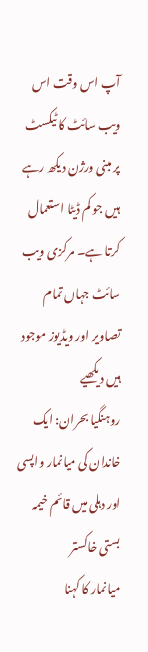آپ اس وقت اس ویب سائٹ کا ٹیکسٹ پر مبنی ورژن دیکھ رہے ہیں جو کم ڈیٹا استعمال کرتا ہے۔ مرکزی ویب سائٹ جہاں تمام تصاویر اور ویڈیوز موجود ہیں دیکھیے
روہنگیا بحران: ایک خاندان کی میانمار واپسی اور دہلی میں قائم خیمہ بستی خاکستر
میانمار کا کہنا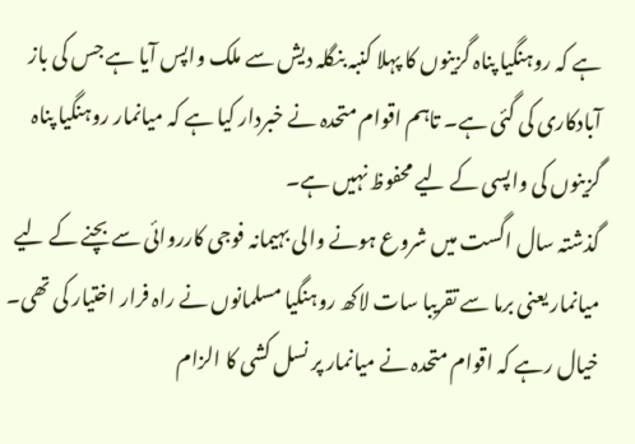ہے کہ روہنگیا پناہ گزینوں کا پہلا کنبہ بنگلہ دیش سے ملک واپس آیا ہے جس کی باز آبادکاری کی گئی ہے۔ تاہم اقوام متحدہ نے خبردار کیا ہے کہ میانمار روہنگیا پناہ گزینوں کی واپسی کے لیے محفوظ نہیں ہے۔
گذشتہ سال اگست میں شروع ہونے والی بہیمانہ فوجی کارروائی سے بچنے کے لیے میانمار یعنی برما سے تقریبا سات لاکھ روہنگیا مسلمانوں نے راہ فرار اختیار کی تھی۔
خیال رہے کہ اقوام متحدہ نے میانمار پر نسل کشی کا الزام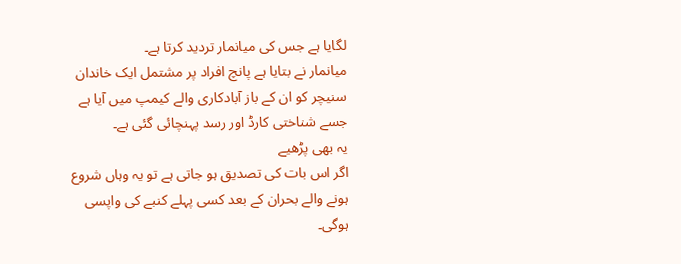لگایا ہے جس کی میانمار تردید کرتا ہے۔
میانمار نے بتایا ہے پانچ افراد پر مشتمل ایک خاندان سنیچر کو ان کے باز آبادکاری والے کیمپ میں آیا ہے جسے شناختی کارڈ اور رسد پہنچائی گئی ہے۔
یہ بھی پڑھیے
اگر اس بات کی تصدیق ہو جاتی ہے تو یہ وہاں شروع ہونے والے بحران کے بعد کسی پہلے کنبے کی واپسی ہوگی۔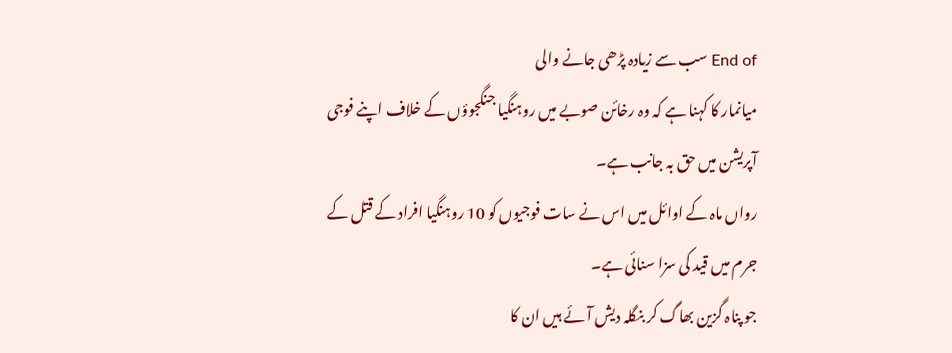End of سب سے زیادہ پڑھی جانے والی
میانمار کا کہنا ہے کہ وہ رخائن صوبے میں روہنگیا جنگجوؤں کے خلاف اپنے فوجی آپریشن میں حق بہ جانب ہے۔
رواں ماہ کے اوائل میں اس نے سات فوجیوں کو 10 روہنگیا افراد کے قتل کے جرم میں قید کی سزا سنائی ہے۔
جو پناہ گزین بھاگ کر بنگلہ دیش آئے ہیں ان کا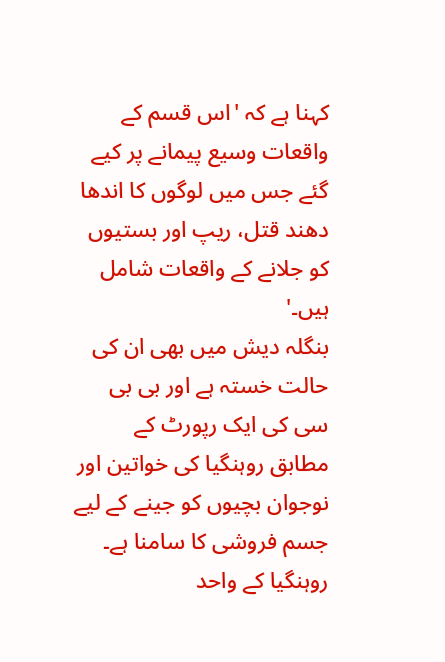کہنا ہے کہ 'اس قسم کے واقعات وسیع پیمانے پر کیے گئے جس میں لوگوں کا اندھا دھند قتل، ریپ اور بستیوں کو جلانے کے واقعات شامل ہیں۔'
بنگلہ دیش میں بھی ان کی حالت خستہ ہے اور بی بی سی کی ایک رپورٹ کے مطابق روہنگیا کی خواتین اور نوجوان بچیوں کو جینے کے لیے جسم فروشی کا سامنا ہے۔
روہنگیا کے واحد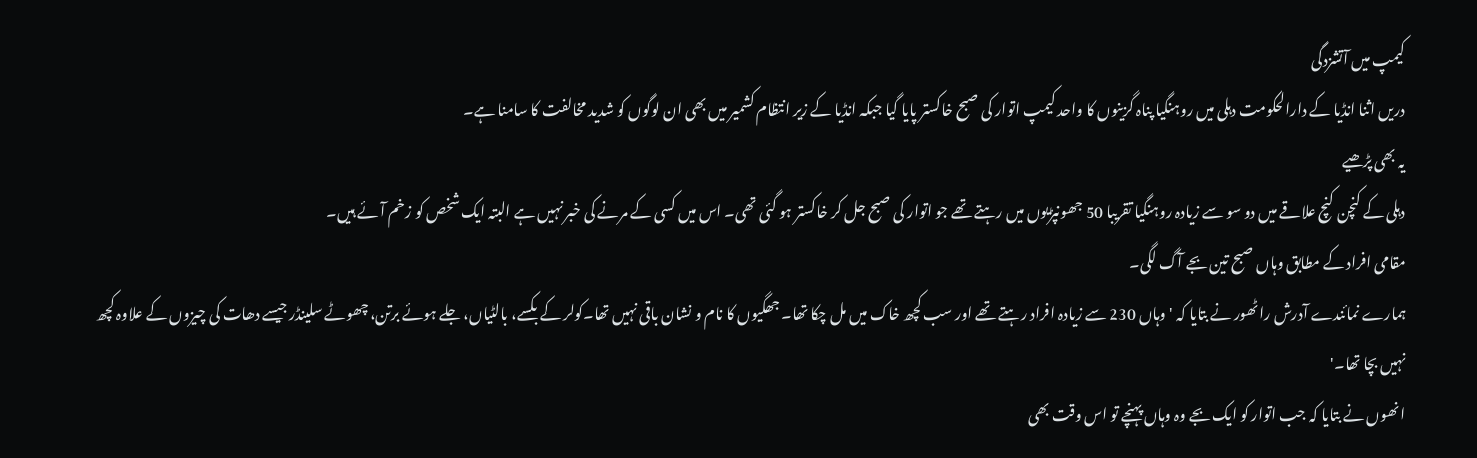کیمپ میں آتشزدگی
دریں اثنا انڈیا کے دارالحکومت دہلی میں روہنگیا پناہ گزینوں کا واحد کیمپ اتوار کی صبح خاکستر پایا گيا جبکہ انڈیا کے زیر انتظام کشمیر میں بھی ان لوگوں کو شدید مخالفت کا سامنا ہے۔
یہ بھی پڑھیے
دہلی کے کنچن کنچ علاقے میں دو سو سے زیادہ روہنگيا تقریبا 50 جھونپڑیوں میں رہتے تھے جو اتوار کی صبح جل کر خاکستر ہو گئی تھی۔ اس میں کسی کے مرنے کی خبر نہیں ہے البتہ ایک شخص کو زخم آئے ہیں۔
مقامی افراد کے مطابق وہاں صبح تین بجے آگ لگی۔
ہمارے نمائندے آدرش راٹھور نے بتایا کہ 'وہاں 230 سے زیادہ افراد رہتے تھے اور سب کچھ خاک میں مل چکا تھا۔ جھگیوں کا نام و نشان باقی نہیں تھا۔کولر کے بکسے، بالٹیاں، جلے ہوئے برتن، چھوٹے سلینڈر جیسے دھات کی چیزوں کے علاوہ کچھ نہیں بچا تھا۔'
انھوں نے بتایا کہ جب اتوار کو ایک بجے وہ وہاں پہنچے تو اس وقت بھی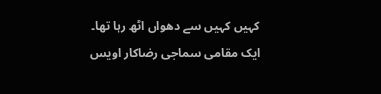کہیں کہیں سے دھواں اٹھ رہا تھا۔
ایک مقامی سماجی رضاکار اویس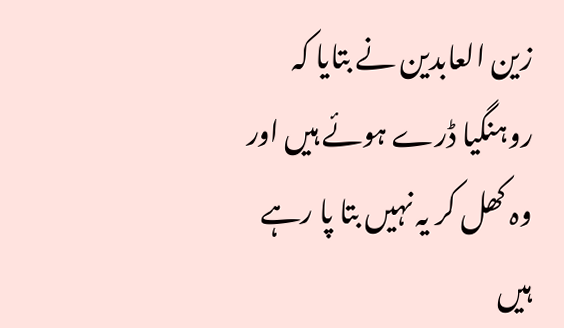زین العابدین نے بتایا کہ روہنگیا ڈرے ہوئے ہیں اور وہ کھل کر یہ نہیں بتا پا رہے ہیں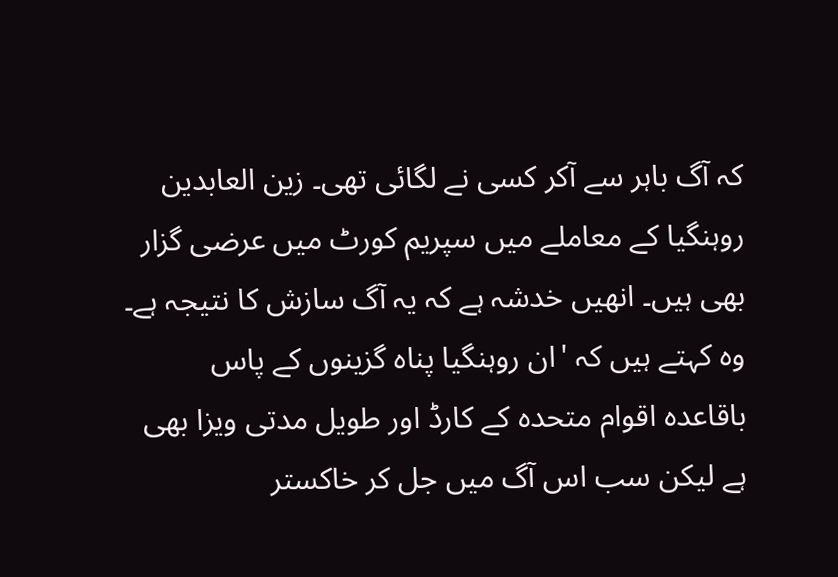کہ آگ باہر سے آکر کسی نے لگائی تھی۔ زین العابدین روہنگیا کے معاملے میں سپریم کورٹ میں عرضی گزار بھی ہیں۔ انھیں خدشہ ہے کہ یہ آگ سازش کا نتیجہ ہے۔
وہ کہتے ہیں کہ 'ان روہنگیا پناہ گزینوں کے پاس باقاعدہ اقوام متحدہ کے کارڈ اور طویل مدتی ویزا بھی ہے لیکن سب اس آگ میں جل کر خاکستر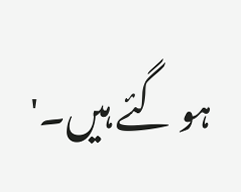ہو گئے ہیں۔'